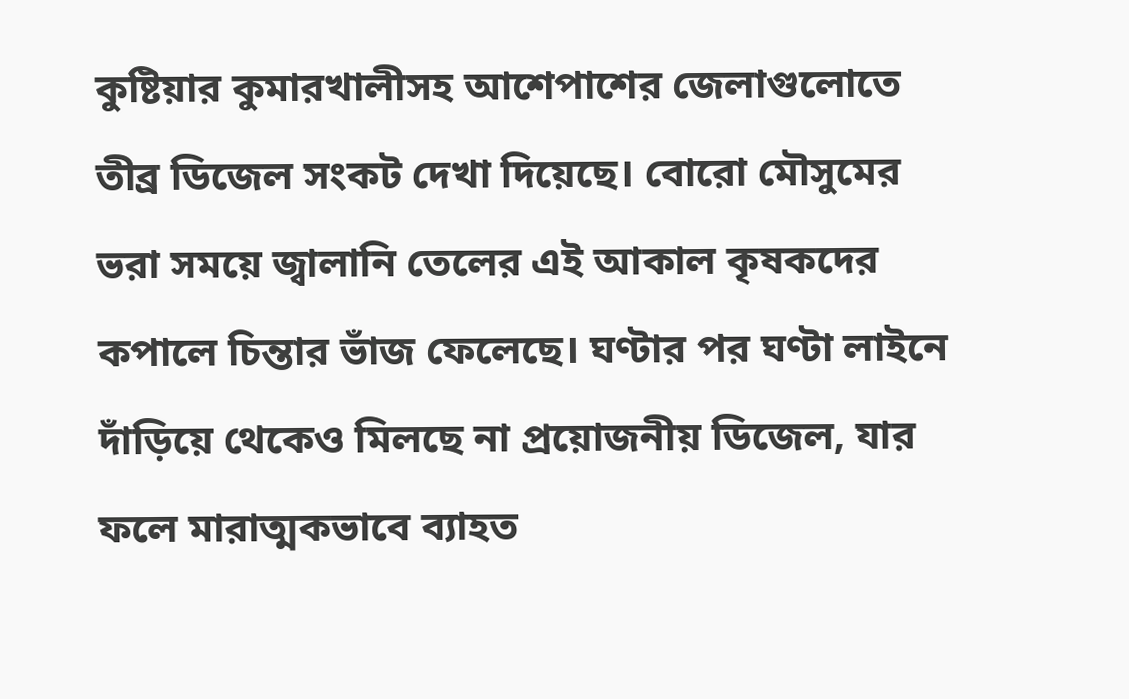কুষ্টিয়ার কুমারখালীসহ আশেপাশের জেলাগুলোতে তীব্র ডিজেল সংকট দেখা দিয়েছে। বোরো মৌসুমের ভরা সময়ে জ্বালানি তেলের এই আকাল কৃষকদের কপালে চিন্তার ভাঁজ ফেলেছে। ঘণ্টার পর ঘণ্টা লাইনে দাঁড়িয়ে থেকেও মিলছে না প্রয়োজনীয় ডিজেল, যার ফলে মারাত্মকভাবে ব্যাহত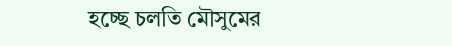হচ্ছে চলতি মৌসুমের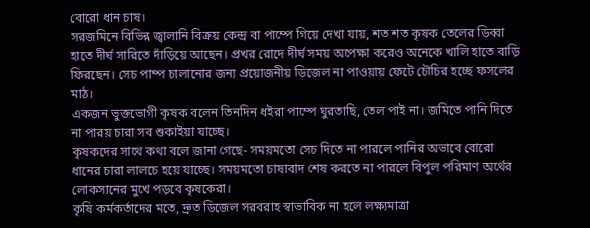বোরো ধান চাষ।
সরজমিনে বিভিন্ন জ্বালানি বিক্রয় কেন্দ্র বা পাম্পে গিয়ে দেখা যায়, শত শত কৃষক তেলের ডিব্বা হাতে দীর্ঘ সারিতে দাঁড়িয়ে আছেন। প্রখর রোদে দীর্ঘ সময় অপেক্ষা করেও অনেকে খালি হাতে বাড়ি ফিরছেন। সেচ পাম্প চালানোর জন্য প্রয়োজনীয় ডিজেল না পাওয়ায় ফেটে চৌচির হচ্ছে ফসলের মাঠ।
একজন ভুক্তভোগী কৃষক বলেন তিনদিন ধইরা পাম্পে ঘুরতাছি, তেল পাই না। জমিতে পানি দিতে না পারয় চারা সব শুকাইয়া যাচ্ছে।
কৃষকদের সাথে কথা বলে জানা গেছে- সময়মতো সেচ দিতে না পারলে পানির অভাবে বোরো ধানের চারা লালচে হয়ে যাচ্ছে। সময়মতো চাষাবাদ শেষ করতে না পারলে বিপুল পরিমাণ অর্থের লোকসানের মুখে পড়বে কৃষকেরা।
কৃষি কর্মকর্তাদের মতে, দ্রুত ডিজেল সরবরাহ স্বাভাবিক না হলে লক্ষ্যমাত্রা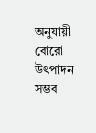অনুযায়ী বোরো উৎপাদন সম্ভব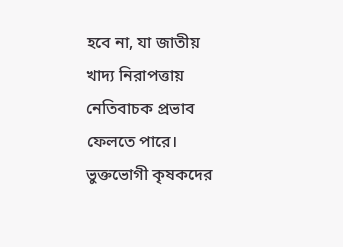হবে না, যা জাতীয় খাদ্য নিরাপত্তায় নেতিবাচক প্রভাব ফেলতে পারে।
ভুক্তভোগী কৃষকদের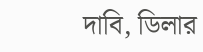দাবি, ডিলার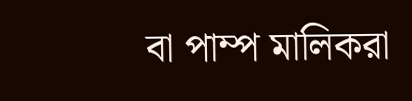বা পাম্প মালিকরা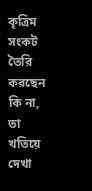কৃত্রিম সংকট তৈরি করছেন কি না, তা খতিয়ে দেখা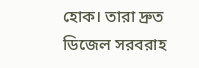হোক। তারা দ্রুত ডিজেল সরবরাহ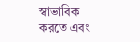স্বাভাবিক করতে এবং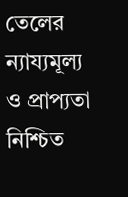তেলের ন্যায্যমূল্য ও প্রাপ্যতা নিশ্চিত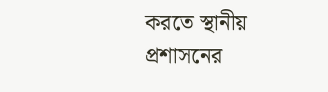করতে স্থানীয় প্রশাসনের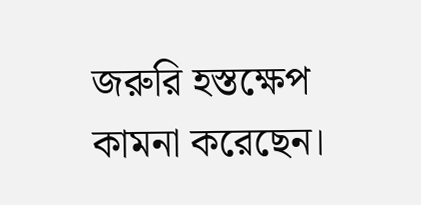জরুরি হস্তক্ষেপ কামনা করেছেন।